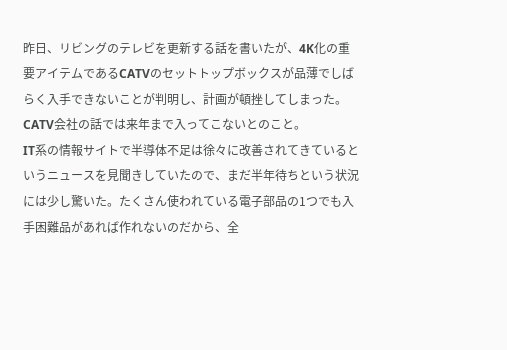昨日、リビングのテレビを更新する話を書いたが、4K化の重要アイテムであるCATVのセットトップボックスが品薄でしばらく入手できないことが判明し、計画が頓挫してしまった。CATV会社の話では来年まで入ってこないとのこと。
IT系の情報サイトで半導体不足は徐々に改善されてきているというニュースを見聞きしていたので、まだ半年待ちという状況には少し驚いた。たくさん使われている電子部品の1つでも入手困難品があれば作れないのだから、全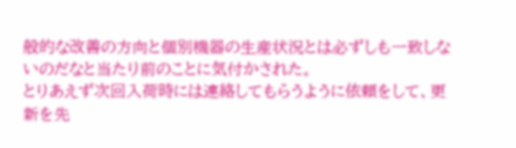般的な改善の方向と個別機器の生産状況とは必ずしも一致しないのだなと当たり前のことに気付かされた。
とりあえず次回入荷時には連絡してもらうように依頼をして、更新を先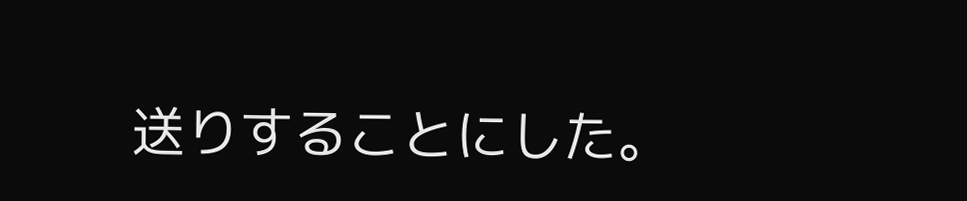送りすることにした。